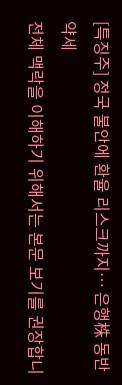[특징주] 정국 불안에 환율 리스크까지… 은행株 동반 약세
전체 맥락을 이해하기 위해서는 본문 보기를 권장합니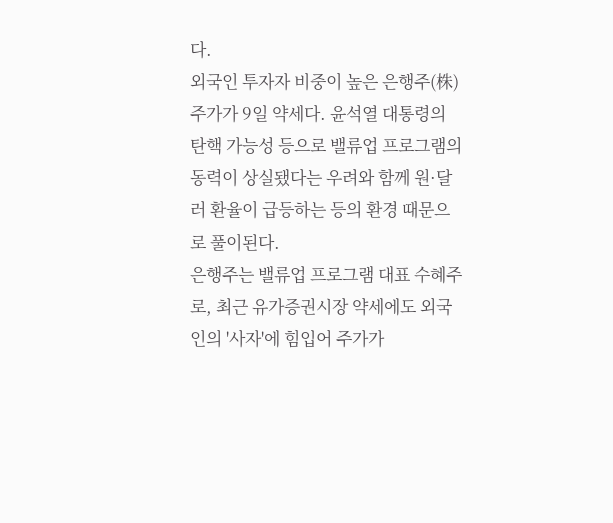다.
외국인 투자자 비중이 높은 은행주(株) 주가가 9일 약세다. 윤석열 대통령의 탄핵 가능성 등으로 밸류업 프로그램의 동력이 상실됐다는 우려와 함께 원·달러 환율이 급등하는 등의 환경 때문으로 풀이된다.
은행주는 밸류업 프로그램 대표 수혜주로, 최근 유가증권시장 약세에도 외국인의 '사자'에 힘입어 주가가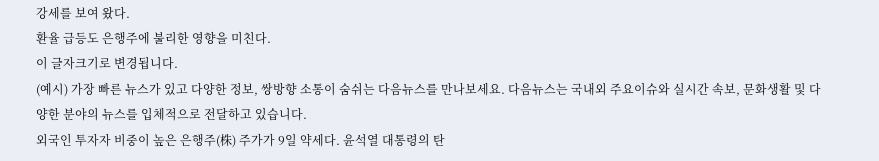강세를 보여 왔다.
환율 급등도 은행주에 불리한 영향을 미친다.
이 글자크기로 변경됩니다.
(예시) 가장 빠른 뉴스가 있고 다양한 정보, 쌍방향 소통이 숨쉬는 다음뉴스를 만나보세요. 다음뉴스는 국내외 주요이슈와 실시간 속보, 문화생활 및 다양한 분야의 뉴스를 입체적으로 전달하고 있습니다.
외국인 투자자 비중이 높은 은행주(株) 주가가 9일 약세다. 윤석열 대통령의 탄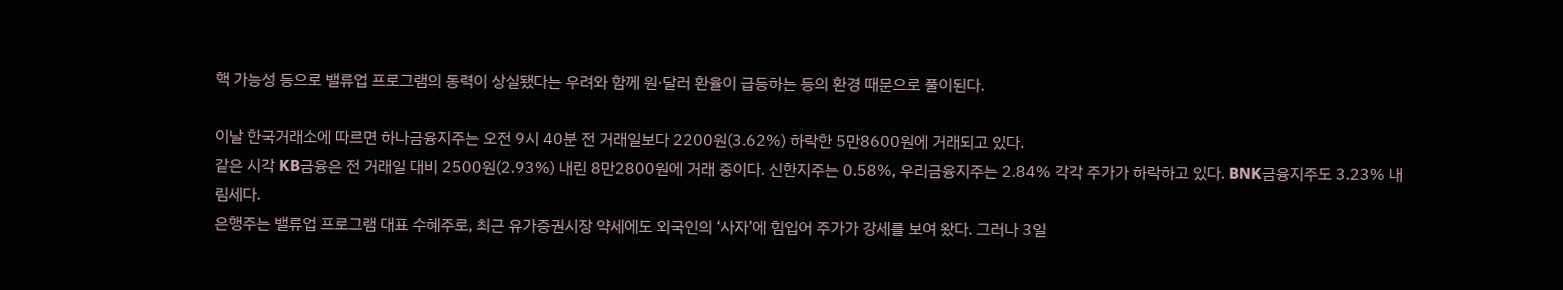핵 가능성 등으로 밸류업 프로그램의 동력이 상실됐다는 우려와 함께 원·달러 환율이 급등하는 등의 환경 때문으로 풀이된다.

이날 한국거래소에 따르면 하나금융지주는 오전 9시 40분 전 거래일보다 2200원(3.62%) 하락한 5만8600원에 거래되고 있다.
같은 시각 KB금융은 전 거래일 대비 2500원(2.93%) 내린 8만2800원에 거래 중이다. 신한지주는 0.58%, 우리금융지주는 2.84% 각각 주가가 하락하고 있다. BNK금융지주도 3.23% 내림세다.
은행주는 밸류업 프로그램 대표 수혜주로, 최근 유가증권시장 약세에도 외국인의 ‘사자’에 힘입어 주가가 강세를 보여 왔다. 그러나 3일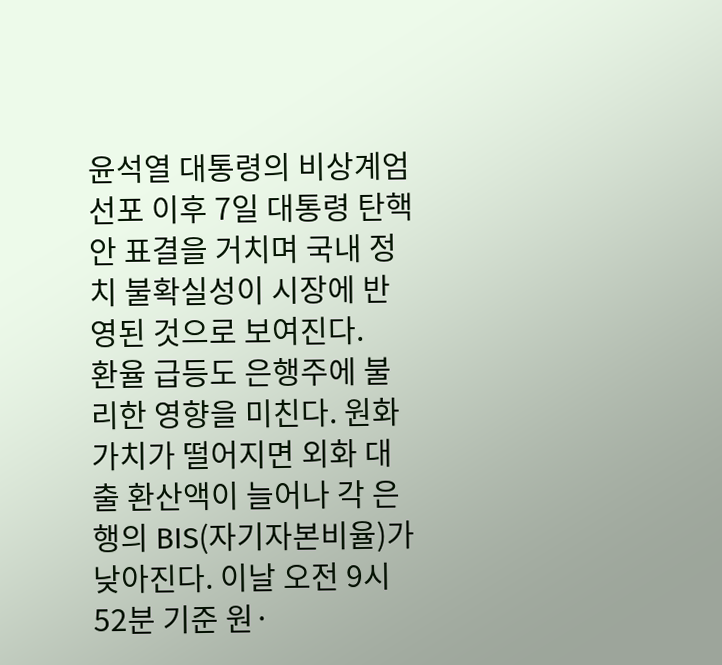윤석열 대통령의 비상계엄 선포 이후 7일 대통령 탄핵안 표결을 거치며 국내 정치 불확실성이 시장에 반영된 것으로 보여진다.
환율 급등도 은행주에 불리한 영향을 미친다. 원화 가치가 떨어지면 외화 대출 환산액이 늘어나 각 은행의 BIS(자기자본비율)가 낮아진다. 이날 오전 9시 52분 기준 원·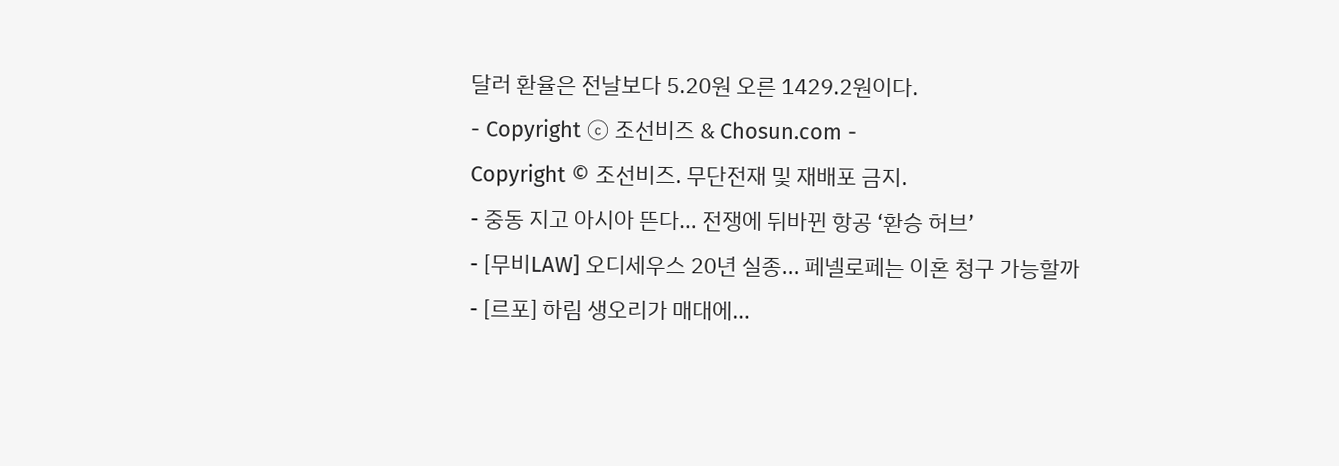달러 환율은 전날보다 5.20원 오른 1429.2원이다.
- Copyright ⓒ 조선비즈 & Chosun.com -
Copyright © 조선비즈. 무단전재 및 재배포 금지.
- 중동 지고 아시아 뜬다… 전쟁에 뒤바뀐 항공 ‘환승 허브’
- [무비LAW] 오디세우스 20년 실종... 페넬로페는 이혼 청구 가능할까
- [르포] 하림 생오리가 매대에…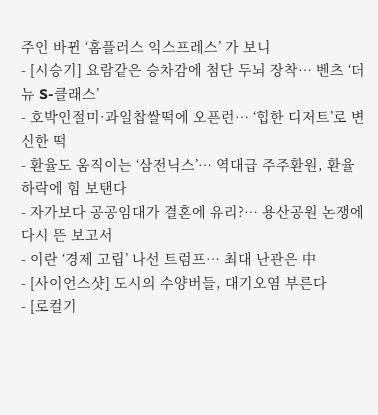주인 바뀐 ‘홈플러스 익스프레스’ 가 보니
- [시승기] 요람같은 승차감에 첨단 두뇌 장착… 벤츠 ‘더 뉴 S-클래스’
- 호박인절미·과일찹쌀떡에 오픈런… ‘힙한 디저트’로 변신한 떡
- 환율도 움직이는 ‘삼전닉스’… 역대급 주주환원, 환율 하락에 힘 보탠다
- 자가보다 공공임대가 결혼에 유리?… 용산공원 논쟁에 다시 뜬 보고서
- 이란 ‘경제 고립’ 나선 트럼프… 최대 난관은 中
- [사이언스샷] 도시의 수양버들, 대기오염 부른다
- [로컬기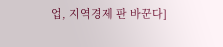업, 지역경제 판 바꾼다]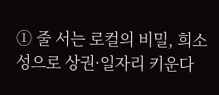① 줄 서는 로컬의 비밀, 희소성으로 상권·일자리 키운다